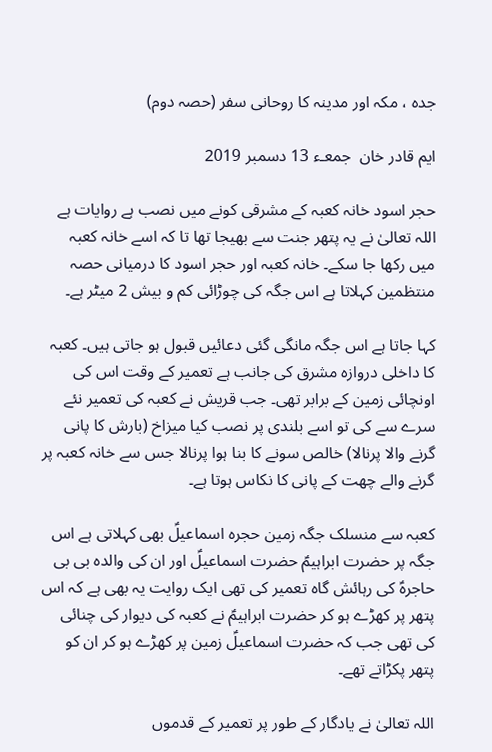جدہ ، مکہ اور مدینہ کا روحانی سفر (حصہ دوم)

ایم قادر خان  جمعـء 13 دسمبر 2019

حجر اسود خانہ کعبہ کے مشرقی کونے میں نصب ہے روایات ہے اللہ تعالیٰ نے یہ پتھر جنت سے بھیجا تھا تا کہ اسے خانہ کعبہ میں رکھا جا سکے۔ خانہ کعبہ اور حجر اسود کا درمیانی حصہ منتظمین کہلاتا ہے اس جگہ کی چوڑائی کم و بیش 2 میٹر ہے۔

کہا جاتا ہے اس جگہ مانگی گئی دعائیں قبول ہو جاتی ہیں۔ کعبہ کا داخلی دروازہ مشرق کی جانب ہے تعمیر کے وقت اس کی اونچائی زمین کے برابر تھی۔ جب قریش نے کعبہ کی تعمیر نئے سرے سے کی تو اسے بلندی پر نصب کیا میزاخ (بارش کا پانی گرنے والا پرنالا) خالص سونے کا بنا ہوا پرنالا جس سے خانہ کعبہ پر گرنے والے چھت کے پانی کا نکاس ہوتا ہے۔

کعبہ سے منسلک جگہ زمین حجرہ اسماعیلؑ بھی کہلاتی ہے اس جگہ پر حضرت ابراہیمؑ حضرت اسماعیلؑ اور ان کی والدہ بی بی حاجرہؑ کی رہائش گاہ تعمیر کی تھی ایک روایت یہ بھی ہے کہ اس پتھر پر کھڑے ہو کر حضرت ابراہیمؑ نے کعبہ کی دیوار کی چنائی کی تھی جب کہ حضرت اسماعیلؑ زمین پر کھڑے ہو کر ان کو پتھر پکڑاتے تھے۔

اللہ تعالیٰ نے یادگار کے طور پر تعمیر کے قدموں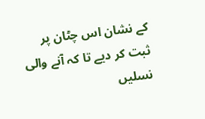کے نشان اس چٹان پر ثبت کر دیے تا کہ آنے والی نسلیں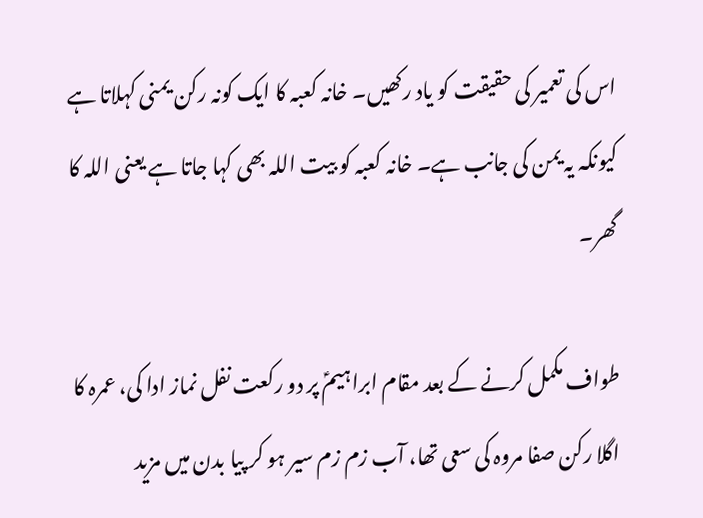اس کی تعمیر کی حقیقت کو یاد رکھیں۔ خانہ کعبہ کا ایک کونہ رکن یمنی کہلاتا ہے کیونکہ یہ یمن کی جانب ہے۔ خانہ کعبہ کو بیت اللہ بھی کہا جاتا ہے یعنی اللہ کا گھر۔

طواف مکمل کرنے کے بعد مقام ابراہیمؑ پر دو رکعت نفل نماز ادا کی، عمرہ کا اگلا رکن صفا مروہ کی سعی تھا، آب زم زم سیر ہو کر پیا بدن میں مزید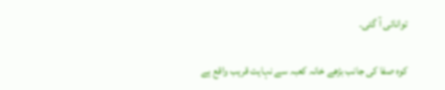توانائی آ گئی۔

کوہ صفا کی جانب بڑھے خانہ کعبہ سے نہایت قریب واقع ہے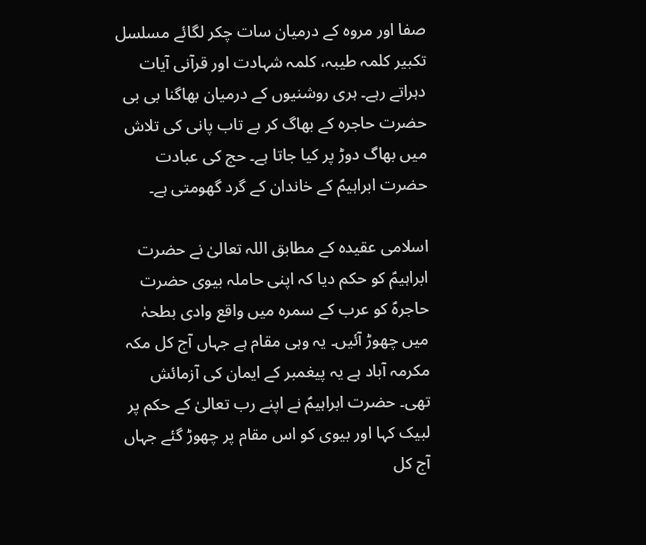صفا اور مروہ کے درمیان سات چکر لگائے مسلسل تکبیر کلمہ طیبہ، کلمہ شہادت اور قرآنی آیات دہراتے رہے۔ ہری روشنیوں کے درمیان بھاگنا بی بی حضرت حاجرہ کے بھاگ کر بے تاب پانی کی تلاش میں بھاگ دوڑ پر کیا جاتا ہے۔ حج کی عبادت حضرت ابراہیمؑ کے خاندان کے گرد گھومتی ہے۔

اسلامی عقیدہ کے مطابق اللہ تعالیٰ نے حضرت ابراہیمؑ کو حکم دیا کہ اپنی حاملہ بیوی حضرت حاجرہؑ کو عرب کے سمرہ میں واقع وادی بطحہٰ میں چھوڑ آئیں۔ یہ وہی مقام ہے جہاں آج کل مکہ مکرمہ آباد ہے یہ پیغمبر کے ایمان کی آزمائش تھی۔ حضرت ابراہیمؑ نے اپنے رب تعالیٰ کے حکم پر لبیک کہا اور بیوی کو اس مقام پر چھوڑ گئے جہاں آج کل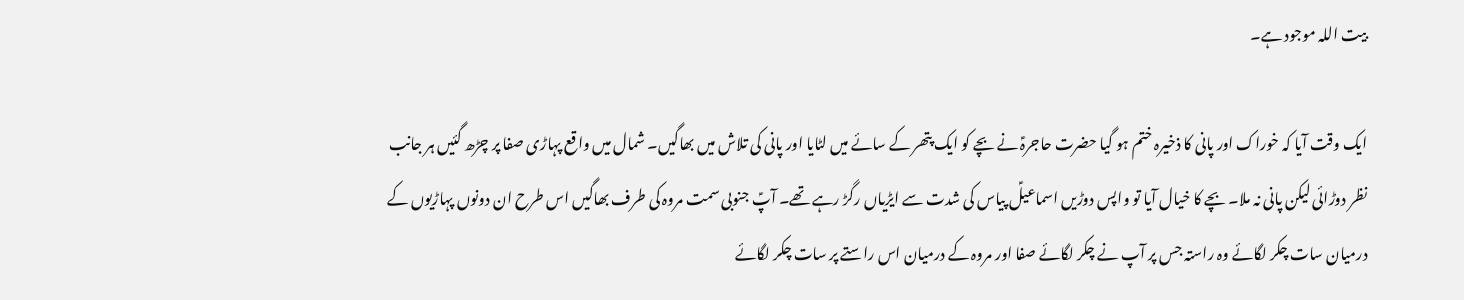بیت اللہ موجود ہے۔

ایک وقت آیا کہ خوراک اور پانی کا ذخیرہ ختم ہو گیا حضرت حاجرہؑ نے بچے کو ایک پتھر کے سائے میں لٹایا اور پانی کی تلاش میں بھاگیں۔ شمال میں واقع پہاڑی صفا پر چڑھ گئیں ہر جانب نظر دوڑائی لیکن پانی نہ ملا۔ بچے کا خیال آیا تو واپس دوڑیں اسماعیلؑ پیاس کی شدت سے ایڑیاں رگڑ رہے تھے۔ آپؑ جنوبی سمت مروہ کی طرف بھاگیں اس طرح ان دونوں پہاڑیوں کے درمیان سات چکر لگائے وہ راستہ جس پر آپ نے چکر لگائے صفا اور مروہ کے درمیان اس راستے پر سات چکر لگائے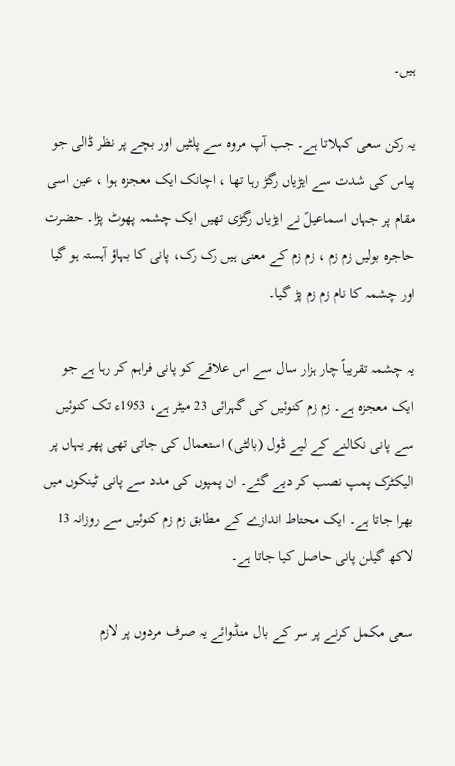ہیں۔

یہ رکن سعی کہلاتا ہے۔ جب آپ مروہ سے پلٹیں اور بچے پر نظر ڈالی جو پیاس کی شدت سے ایڑیاں رگڑ رہا تھا ، اچانک ایک معجزہ ہوا ، عین اسی مقام پر جہاں اسماعیلؑ نے ایڑیاں رگڑی تھیں ایک چشمہ پھوٹ پڑا۔ حضرت حاجرہ بولیں زم زم ، زم زم کے معنی ہیں رک رک، پانی کا بہاؤ آہستہ ہو گیا اور چشمہ کا نام زم زم پڑ گیا۔

یہ چشمہ تقریباً چار ہزار سال سے اس علاقے کو پانی فراہم کر رہا ہے جو ایک معجزہ ہے۔ زم زم کنوئیں کی گہرائی 23 میٹر ہے، 1953ء تک کنوئیں سے پانی نکالنے کے لیے ڈول (بالٹی) استعمال کی جاتی تھی پھر یہاں پر الیکٹرک پمپ نصب کر دیے گئے۔ ان پمپوں کی مدد سے پانی ٹینکوں میں بھرا جاتا ہے۔ ایک محتاط اندازے کے مطابق زم زم کنوئیں سے روزانہ 13 لاکھ گیلن پانی حاصل کیا جاتا ہے۔

سعی مکمل کرنے پر سر کے بال منڈوائے یہ صرف مردوں پر لازم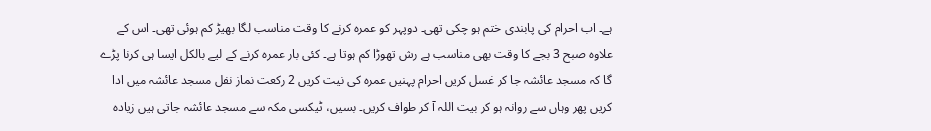ہے۔ اب احرام کی پابندی ختم ہو چکی تھی۔ دوپہر کو عمرہ کرنے کا وقت مناسب لگا بھیڑ کم ہوئی تھی۔ اس کے علاوہ صبح 3 بجے کا وقت بھی مناسب ہے رش تھوڑا کم ہوتا ہے۔ کئی بار عمرہ کرنے کے لیے بالکل ایسا ہی کرنا پڑے گا کہ مسجد عائشہ جا کر غسل کریں احرام پہنیں عمرہ کی نیت کریں 2 رکعت نماز نفل مسجد عائشہ میں ادا کریں پھر وہاں سے روانہ ہو کر بیت اللہ آ کر طواف کریں۔ بسیں، ٹیکسی مکہ سے مسجد عائشہ جاتی ہیں زیادہ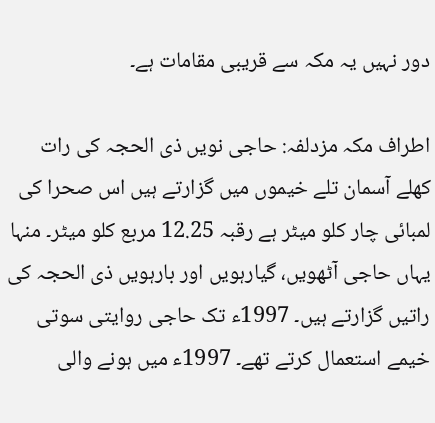دور نہیں یہ مکہ سے قریبی مقامات ہے۔

اطراف مکہ مزدلفہ: حاجی نویں ذی الحجہ کی رات کھلے آسمان تلے خیموں میں گزارتے ہیں اس صحرا کی لمبائی چار کلو میٹر ہے رقبہ 12.25 مربع کلو میٹر۔ منہا یہاں حاجی آٹھویں، گیارہویں اور بارہویں ذی الحجہ کی راتیں گزارتے ہیں۔ 1997ء تک حاجی روایتی سوتی خیمے استعمال کرتے تھے۔ 1997ء میں ہونے والی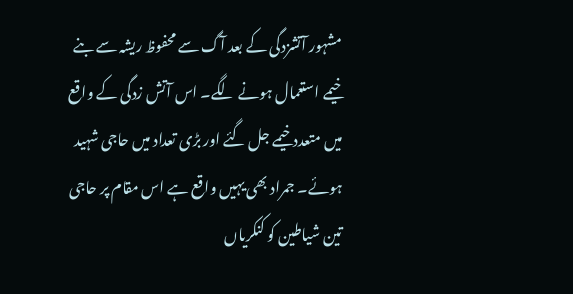مشہور آتشزدگی کے بعد آگ سے محفوظ ریشہ سے بنے خیمے استعمال ہونے لگے۔ اس آتش زدگی کے واقع میں متعدد خیمے جل گئے اور بڑی تعداد میں حاجی شہید ہوئے۔ جمراد بھی یہیں واقع ہے اس مقام پر حاجی تین شیاطین کو کنکریاں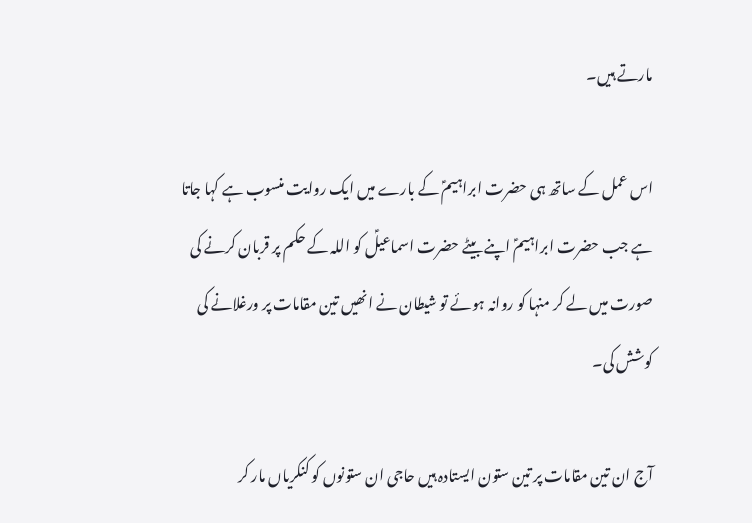مارتے ہیں۔

اس عمل کے ساتھ ہی حضرت ابراہیمؑ کے بارے میں ایک روایت منسوب ہے کہا جاتا ہے جب حضرت ابراہیمؑ اپنے بیٹے حضرت اسماعیلؑ کو اللہ کے حکم پر قربان کرنے کی صورت میں لے کر منہا کو روانہ ہوئے تو شیطان نے انھیں تین مقامات پر ورغلانے کی کوشش کی۔

آج ان تین مقامات پر تین ستون ایستادہ ہیں حاجی ان ستونوں کو کنکریاں مار کر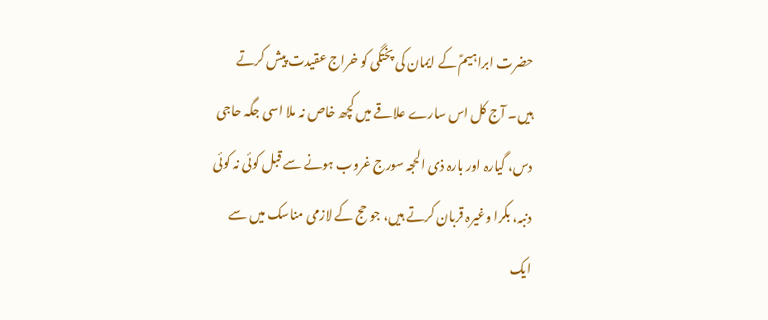حضرت ابراہیمؑ کے ایمان کی پختگی کو خراج عقیدت پیش کرتے ہیں۔ آج کل اس سارے علاقے میں کچھ خاص نہ ملا اسی جگہ حاجی دس، گیارہ اور بارہ ذی الحجہ سورج غروب ہونے سے قبل کوئی نہ کوئی دنبہ، بکرا وغیرہ قربان کرتے ہیں، جو حج کے لازمی مناسک میں سے ایک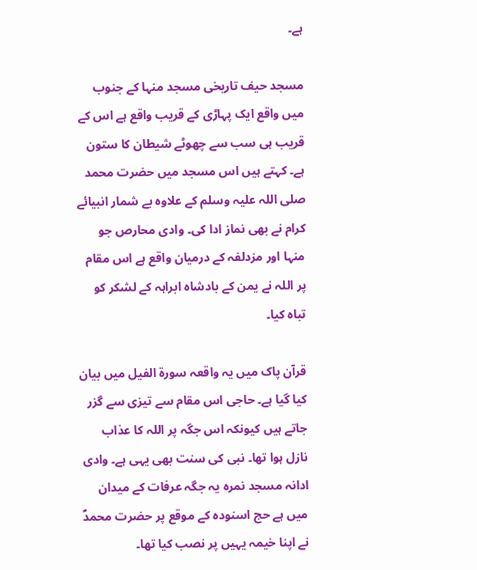ہے۔

مسجد حیف تاریخی مسجد منہا کے جنوب میں واقع ایک پہاڑی کے قریب واقع ہے اس کے قریب ہی سب سے چھوٹے شیطان کا ستون ہے۔ کہتے ہیں اس مسجد میں حضرت محمد صلی اللہ علیہ وسلم کے علاوہ بے شمار انبیائے کرام نے بھی نماز ادا کی۔ وادی محارص جو منہا اور مزدلفہ کے درمیان واقع ہے اس مقام پر اللہ نے یمن کے بادشاہ ابراہہ کے لشکر کو تباہ کیا۔

قرآن پاک میں یہ واقعہ سورۃ الفیل میں بیان کیا گیا ہے۔ حاجی اس مقام سے تیزی سے گزر جاتے ہیں کیونکہ اس جگہ پر اللہ کا عذاب نازل ہوا تھا۔ نبی کی سنت بھی یہی ہے۔ وادی ادانہ مسجد نمرہ یہ جگہ عرفات کے میدان میں ہے حج اسنودہ کے موقع پر حضرت محمدؐ نے اپنا خیمہ یہیں پر نصب کیا تھا۔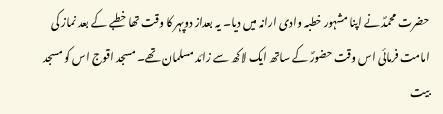حضرت محمدؐ نے اپنا مشہور خطبہ وادی ارانہ میں دیا۔ یہ بعداز دوپہر کا وقت تھا خطبے کے بعد نماز کی امامت فرمائی اس وقت حضورؐ کے ساتھ ایک لاکھ سے زائد مسلمان تھے۔ مسجد اقوج اس کو مسجد بیت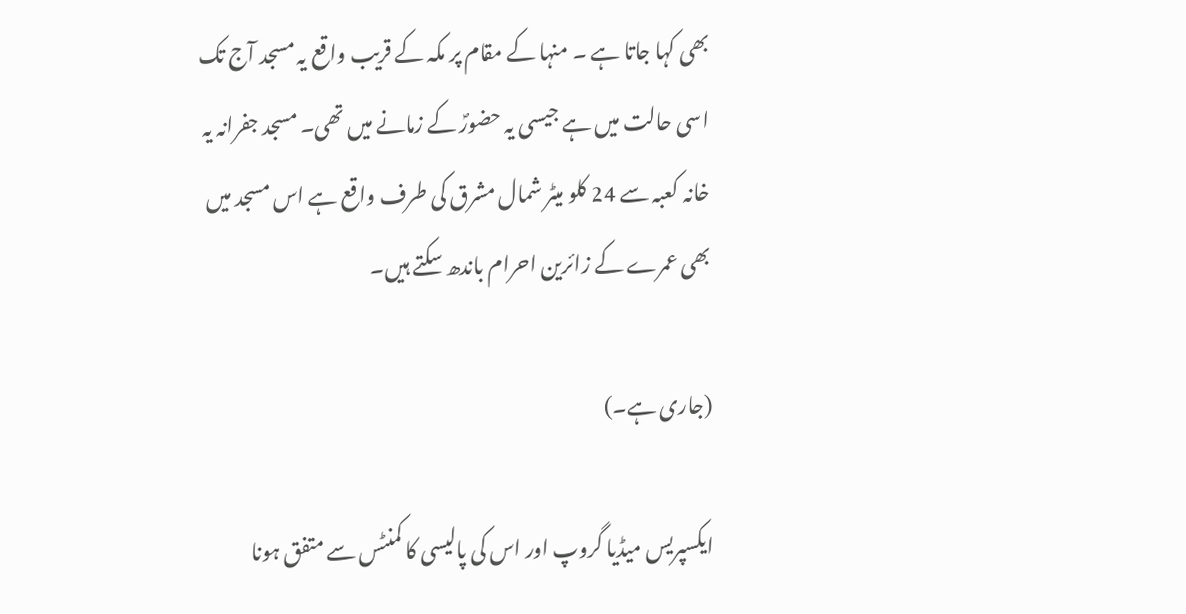بھی کہا جاتا ہے ۔ منہا کے مقام پر مکہ کے قریب واقع یہ مسجد آج تک اسی حالت میں ہے جیسی یہ حضورؐ کے زمانے میں تھی۔ مسجد جفرانہ یہ خانہ کعبہ سے 24 کلو میٹر شمال مشرق کی طرف واقع ہے اس مسجد میں بھی عمرے کے زائرین احرام باندھ سکتے ہیں۔

(جاری ہے۔)

ایکسپریس میڈیا گروپ اور اس کی پالیسی کا کمنٹس سے متفق ہونا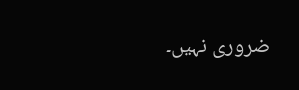ضروری نہیں۔